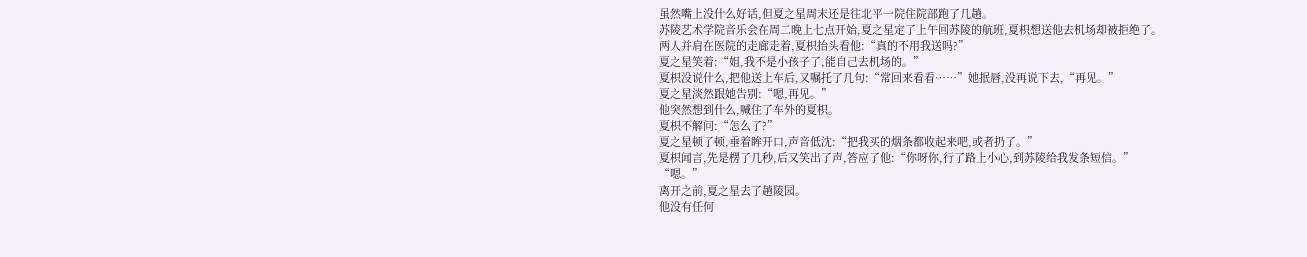虽然嘴上没什么好话,但夏之星周末还是往北平一院住院部跑了几趟。
苏陵艺术学院音乐会在周二晚上七点开始,夏之星定了上午回苏陵的航班,夏枳想送他去机场却被拒绝了。
两人并肩在医院的走廊走着,夏枳抬头看他:“真的不用我送吗?”
夏之星笑着:“姐,我不是小孩子了,能自己去机场的。”
夏枳没说什么,把他送上车后,又嘱托了几句:“常回来看看……”她抿唇,没再说下去,“再见。”
夏之星淡然跟她告别:“嗯,再见。”
他突然想到什么,喊住了车外的夏枳。
夏枳不解问:“怎么了?”
夏之星顿了顿,垂着眸开口,声音低沈:“把我买的烟条都收起来吧,或者扔了。”
夏枳闻言,先是楞了几秒,后又笑出了声,答应了他:“你呀你,行了路上小心,到苏陵给我发条短信。”
“嗯。”
离开之前,夏之星去了趟陵园。
他没有任何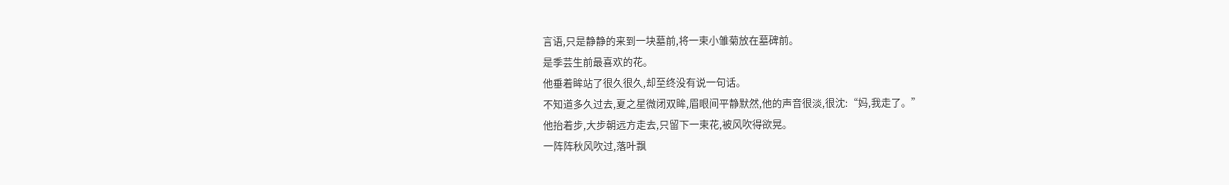言语,只是静静的来到一块墓前,将一束小雏菊放在墓碑前。
是季芸生前最喜欢的花。
他垂着眸站了很久很久,却至终没有说一句话。
不知道多久过去,夏之星微闭双眸,眉眼间平静默然,他的声音很淡,很沈:“妈,我走了。”
他抬着步,大步朝远方走去,只留下一束花,被风吹得欲晃。
一阵阵秋风吹过,落叶飘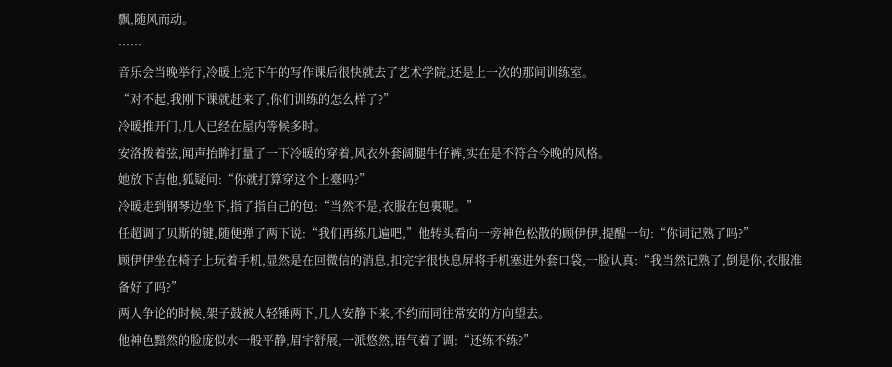飘,随风而动。
……
音乐会当晚举行,冷暖上完下午的写作课后很快就去了艺术学院,还是上一次的那间训练室。
“对不起,我刚下课就赶来了,你们训练的怎么样了?”
冷暖推开门,几人已经在屋内等候多时。
安洛拨着弦,闻声抬眸打量了一下冷暖的穿着,风衣外套阔腿牛仔裤,实在是不符合今晚的风格。
她放下吉他,狐疑问:“你就打算穿这个上臺吗?”
冷暖走到钢琴边坐下,指了指自己的包:“当然不是,衣服在包裏呢。”
任超调了贝斯的键,随便弹了两下说:“我们再练几遍吧,”他转头看向一旁神色松散的顾伊伊,提醒一句:“你词记熟了吗?”
顾伊伊坐在椅子上玩着手机,显然是在回微信的消息,扣完字很快息屏将手机塞进外套口袋,一脸认真:“我当然记熟了,倒是你,衣服准备好了吗?”
两人争论的时候,架子鼓被人轻锤两下,几人安静下来,不约而同往常安的方向望去。
他神色黯然的脸庞似水一般平静,眉宇舒展,一派悠然,语气着了调:“还练不练?”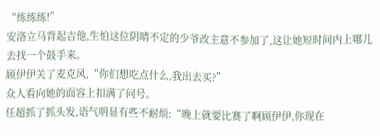“练练练!”
安洛立马背起吉他,生怕这位阴晴不定的少爷改主意不参加了,这让她短时间内上哪儿去找一个鼓手来。
顾伊伊关了麦克风,“你们想吃点什么,我出去买?”
众人看向她的面容上扣满了问号。
任超抓了抓头发,语气明显有些不耐烦:“晚上就要比赛了啊顾伊伊,你现在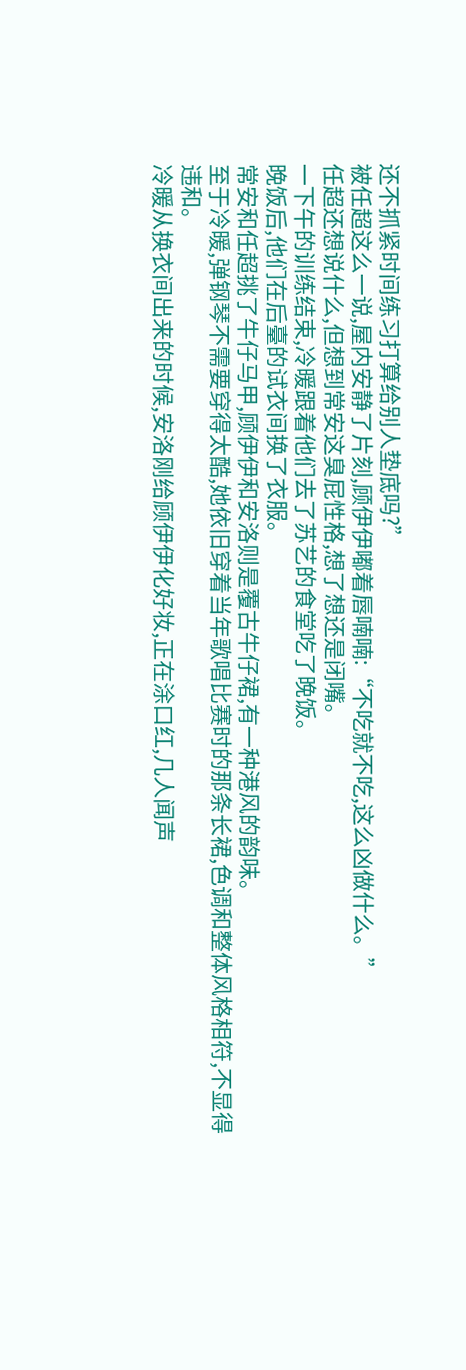还不抓紧时间练习打算给别人垫底吗?”
被任超这么一说,屋内安静了片刻,顾伊伊嘟着唇喃喃:“不吃就不吃,这么凶做什么。”
任超还想说什么,但想到常安这臭屁性格,想了想还是闭嘴。
一下午的训练结束,冷暖跟着他们去了苏艺的食堂吃了晚饭。
晚饭后,他们在后臺的试衣间换了衣服。
常安和任超挑了牛仔马甲,顾伊伊和安洛则是覆古牛仔裙,有一种港风的韵味。
至于冷暖,弹钢琴不需要穿得太酷,她依旧穿着当年歌唱比赛时的那条长裙,色调和整体风格相符,不显得违和。
冷暖从换衣间出来的时候,安洛刚给顾伊伊化好妆,正在涂口红,几人闻声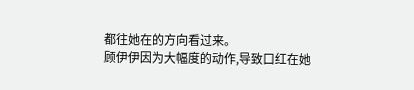都往她在的方向看过来。
顾伊伊因为大幅度的动作,导致口红在她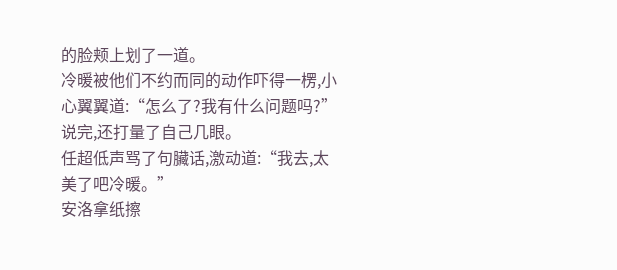的脸颊上划了一道。
冷暖被他们不约而同的动作吓得一楞,小心翼翼道:“怎么了?我有什么问题吗?”说完,还打量了自己几眼。
任超低声骂了句臟话,激动道:“我去,太美了吧冷暖。”
安洛拿纸擦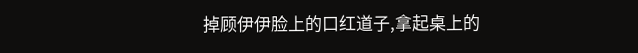掉顾伊伊脸上的口红道子,拿起桌上的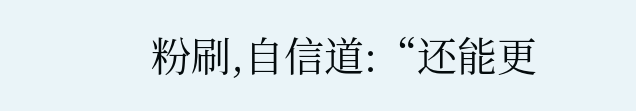粉刷,自信道:“还能更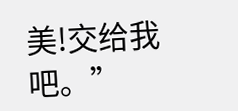美!交给我吧。”